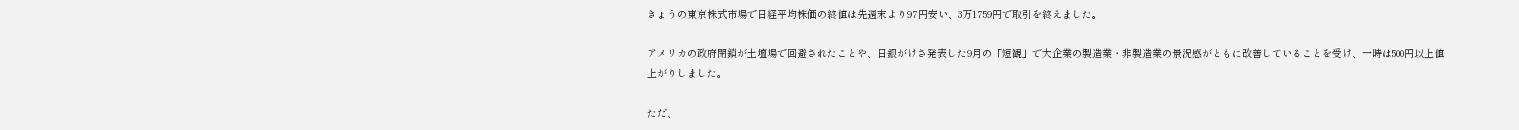きょうの東京株式市場で日経平均株価の終値は先週末より97円安い、3万1759円で取引を終えました。

アメリカの政府閉鎖が土壇場で回避されたことや、日銀がけさ発表した9月の「短観」で大企業の製造業・非製造業の景況感がともに改善していることを受け、一時は500円以上値上がりしました。

ただ、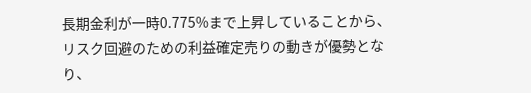長期金利が一時0.775%まで上昇していることから、リスク回避のための利益確定売りの動きが優勢となり、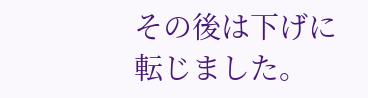その後は下げに転じました。